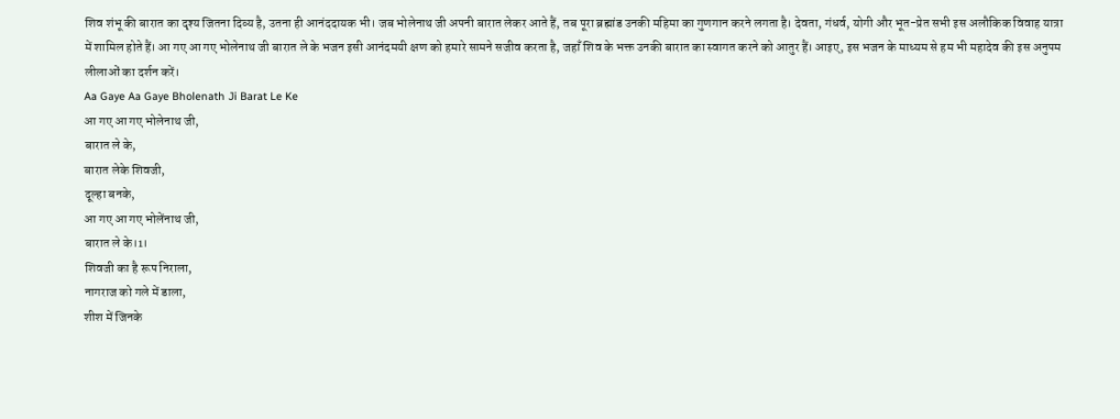शिव शंभू की बारात का दृश्य जितना दिव्य है, उतना ही आनंददायक भी। जब भोलेनाथ जी अपनी बारात लेकर आते हैं, तब पूरा ब्रह्मांड उनकी महिमा का गुणगान करने लगता है। देवता, गंधर्व, योगी और भूत-प्रेत सभी इस अलौकिक विवाह यात्रा में शामिल होते हैं। आ गए आ गए भोलेनाथ जी बारात ले के भजन इसी आनंदमयी क्षण को हमारे सामने सजीव करता है, जहाँ शिव के भक्त उनकी बारात का स्वागत करने को आतुर हैं। आइए, इस भजन के माध्यम से हम भी महादेव की इस अनुपम लीलाओं का दर्शन करें।
Aa Gaye Aa Gaye Bholenath Ji Barat Le Ke
आ गए आ गए भोलेनाथ जी,
बारात ले के,
बारात लेके शिवजी,
दूल्हा बनके,
आ गए आ गए भोलेंनाथ जी,
बारात ले के।1।
शिवजी का है रूप निराला,
नागराज को गले में डाला,
शीश में जिनके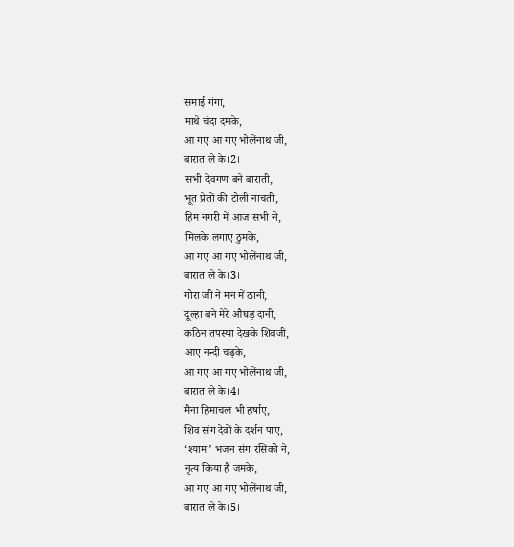समाई गंगा,
माथे चंदा दमके,
आ गए आ गए भोलेंनाथ जी,
बारात ले के।2।
सभी देवगण बने बाराती,
भूत प्रेतों की टोली नाचती,
हिम नगरी में आज सभी ने,
मिलके लगाए ठुमके,
आ गए आ गए भोलेंनाथ जी,
बारात ले के।3।
गोरा जी ने मन में ठानी,
दूल्हा बने मेरे औघड़ दानी,
कठिन तपस्या देखके शिवजी,
आए नन्दी चढ़के,
आ गए आ गए भोलेंनाथ जी,
बारात ले के।4।
मैना हिमाचल भी हर्षाए,
शिव संग देवों के दर्शन पाए,
‘श्याम’ भजन संग रसिको ने,
नृत्य किया है जमके,
आ गए आ गए भोलेंनाथ जी,
बारात ले के।5।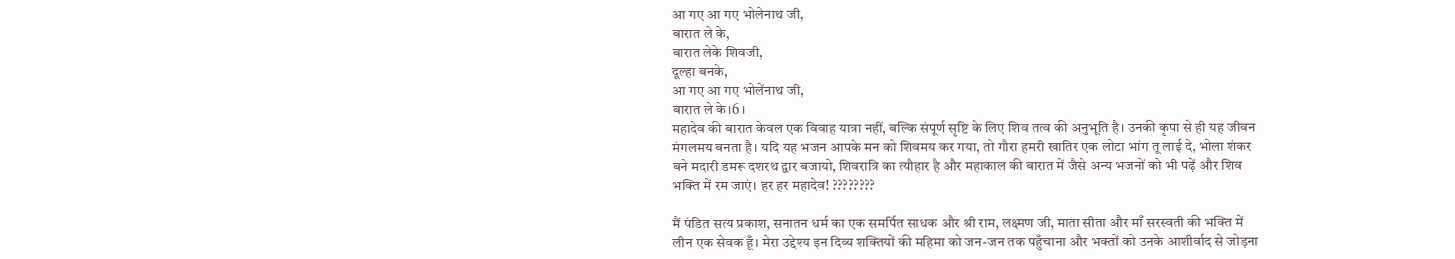आ गए आ गए भोलेनाथ जी,
बारात ले के,
बारात लेके शिवजी,
दूल्हा बनके,
आ गए आ गए भोलेंनाथ जी,
बारात ले के।6।
महादेव की बारात केवल एक विवाह यात्रा नहीं, बल्कि संपूर्ण सृष्टि के लिए शिव तत्व की अनुभूति है। उनकी कृपा से ही यह जीवन मंगलमय बनता है। यदि यह भजन आपके मन को शिवमय कर गया, तो गौरा हमरी खातिर एक लोटा भांग तू लाई दे, भोला शंकर बने मदारी डमरू दशरथ द्वार बजायो, शिवरात्रि का त्यौहार है और महाकाल की बारात में जैसे अन्य भजनों को भी पढ़ें और शिव भक्ति में रम जाएं। हर हर महादेव! ????????

मैं पंडित सत्य प्रकाश, सनातन धर्म का एक समर्पित साधक और श्री राम, लक्ष्मण जी, माता सीता और माँ सरस्वती की भक्ति में लीन एक सेवक हूँ। मेरा उद्देश्य इन दिव्य शक्तियों की महिमा को जन-जन तक पहुँचाना और भक्तों को उनके आशीर्वाद से जोड़ना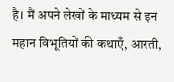है। मैं अपने लेखों के माध्यम से इन महान विभूतियों की कथाएँ, आरती,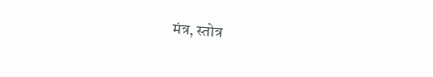मंत्र, स्तोत्र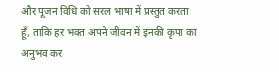और पूजन विधि को सरल भाषा में प्रस्तुत करता हूँ, ताकि हर भक्त अपने जीवन में इनकी कृपा का अनुभव कर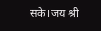सके।जय श्री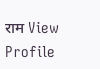राम View Profile